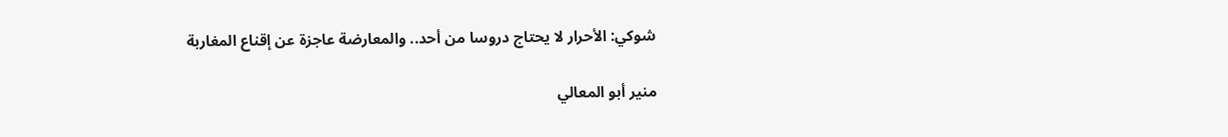شوكي: الأحرار لا يحتاج دروسا من أحد.. والمعارضة عاجزة عن إقناع المغاربة

منير أبو المعالي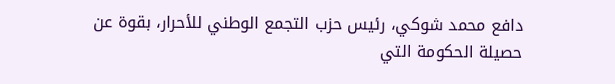دافع محمد شوكي، رئيس حزب التجمع الوطني للأحرار، بقوة عن حصيلة الحكومة التي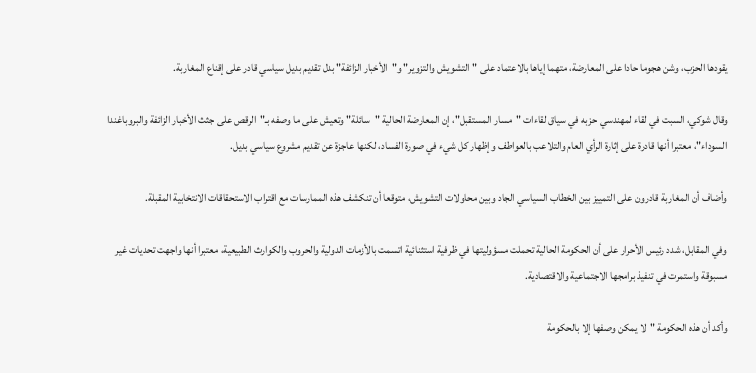يقودها الحزب، وشن هجوما حادا على المعارضة، متهما إياها بالاعتماد على "التشويش والتزوير" و"الأخبار الزائفة" بدل تقديم بديل سياسي قادر على إقناع المغاربة.

وقال شوكي، السبت في لقاء لمهندسي حزبه في سياق لقاءات "مسار المستقبل"، إن المعارضة الحالية "سائلة" وتعيش على ما وصفه بـ"الرقص على جثث الأخبار الزائفة والبروباغندا السوداء"، معتبرا أنها قادرة على إثارة الرأي العام والتلاعب بالعواطف وإظهار كل شيء في صورة الفساد، لكنها عاجزة عن تقديم مشروع سياسي بديل.

وأضاف أن المغاربة قادرون على التمييز بين الخطاب السياسي الجاد وبين محاولات التشويش، متوقعا أن تنكشف هذه الممارسات مع اقتراب الاستحقاقات الانتخابية المقبلة.

وفي المقابل، شدد رئيس الأحرار على أن الحكومة الحالية تحملت مسؤوليتها في ظرفية استثنائية اتسمت بالأزمات الدولية والحروب والكوارث الطبيعية، معتبرا أنها واجهت تحديات غير مسبوقة واستمرت في تنفيذ برامجها الاجتماعية والاقتصادية.

وأكد أن هذه الحكومة "لا يمكن وصفها إلا بالحكومة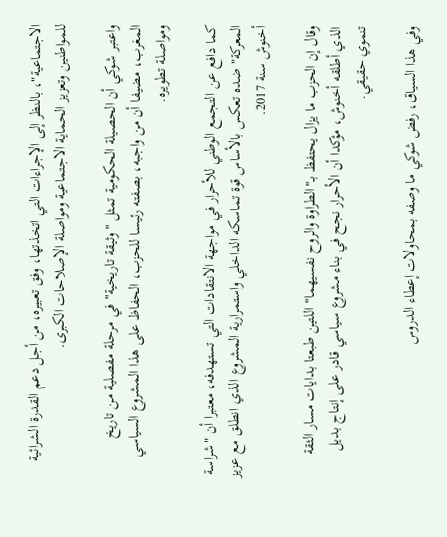الاجتماعية"، بالنظر إلى الإجراءات التي اتخذتها، وفق تعبيره، من أجل دعم القدرة الشرائية للمواطنين وتعزيز الحماية الاجتماعية ومواصلة الإصلاحات الكبرى.

واعتبر شوكي أن الحصيلة الحكومية تمثل "وثيقة تاريخية" في مرحلة مفصلية من تاريخ المغرب، مضيفا أن من واجبه، بصفته رئيسا للحزب، الحفاظ على هذا المشروع السياسي ومواصلة تطويره.

كما دافع عن التجمع الوطني للأحرار في مواجهة الانتقادات التي تستهدفه، معتبرا أن "شراسة المعركة" ضده تعكس بالأساس قوة تماسكه الداخلي واستمرارية المشروع الذي انطلق مع عزيز أخنوش سنة 2017.

وقال إن الحزب ما يزال يحتفظ بـ"الطراوة والروح نفسيهما" اللتين طبعتا بدايات مسار الثقة الذي أطلقه أخنوش، مؤكدا أن الأحرار نجح في بناء مشروع سياسي قادر على إنتاج بديل تنموي حقيقي.

وفي هذا السياق، رفض شوكي ما وصفه بمحاولات إعطاء الدروس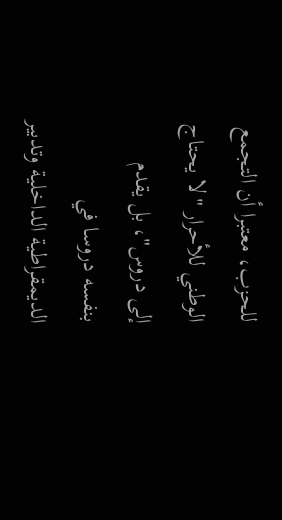للحزب، معتبرا أن التجمع الوطني للأحرار "لا يحتاج إلى دروس"، بل يقدم بنفسه دروسا في الديمقراطية الداخلية وتدبير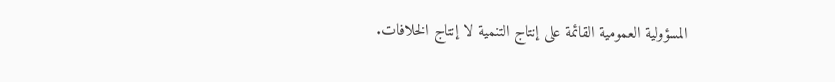المسؤولية العمومية القائمة على إنتاج التنمية لا إنتاج الخلافات.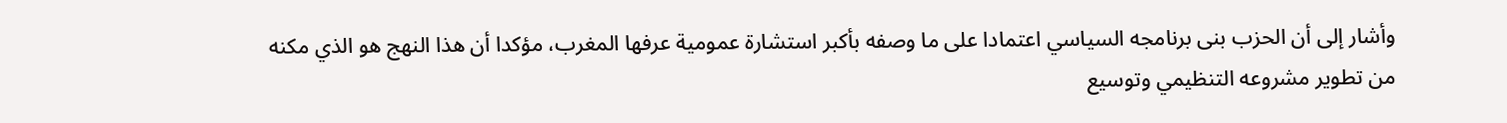وأشار إلى أن الحزب بنى برنامجه السياسي اعتمادا على ما وصفه بأكبر استشارة عمومية عرفها المغرب، مؤكدا أن هذا النهج هو الذي مكنه من تطوير مشروعه التنظيمي وتوسيع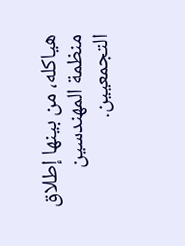هياكله، من بينها إطلاق منظمة المهندسين التجمعيين.